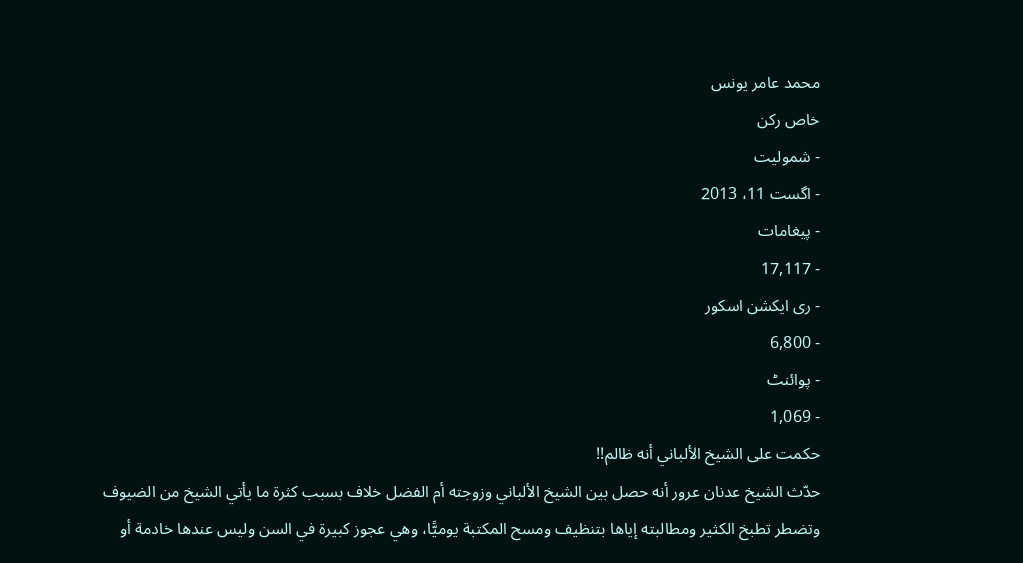محمد عامر یونس
خاص رکن
- شمولیت
- اگست 11، 2013
- پیغامات
- 17,117
- ری ایکشن اسکور
- 6,800
- پوائنٹ
- 1,069
حكمت على الشيخ الألباني أنه ظالم!!
حدّث الشيخ عدنان عرور أنه حصل بين الشيخ الألباني وزوجته أم الفضل خلاف بسبب كثرة ما يأتي الشيخ من الضيوف وتضطر تطبخ الكثير ومطالبته إياها بتنظيف ومسح المكتبة يوميًّا، وهي عجوز كبيرة في السن وليس عندها خادمة أو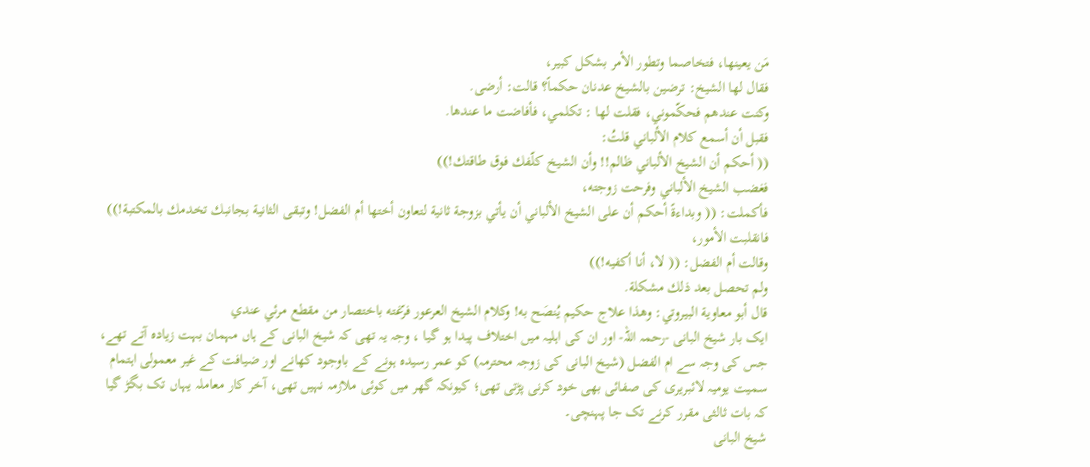مَن يعينها، فتخاصما وتطور الأمر بشكل كبير،
فقال لها الشيخ: ترضين بالشيخ عدنان حكماً؟ قالت: أرضى.
وكنت عندهم فحكّموني، فقلت لها : تكلمي، فأفاضت ما عندها.
فقبل أن أسمع كلام الألباني قلتُ:
(( أحكم أن الشيخ الألباني ظالم!! وأن الشيخ كلّفك فوق طاقتك!))
فغضب الشيخ الألباني وفرحت زوجته،
فأكملت: (( وبداءةً أحكم أن على الشيخ الألباني أن يأتي بزوجة ثانية لتعاون أختها أم الفضل! وتبقى الثانية بجانبك تخدمك بالمكتبة!))
فانقلبت الأمور،
وقالت أم الفضل: (( لا، أنا أكفيه!))
ولم تحصل بعد ذلك مشكلة.
قال أبو معاوية البيروتي: وهذا علاج حكيم يُنصَح به! وكلام الشيخ العرعور فرّغته باختصار من مقطع مرئي عندي
ایک بار شیخ البانی -رحمہ اللہ- اور ان کی اہلیہ میں اختلاف پیدا ہو گیا ، وجہ یہ تھی کہ شیخ البانی کے ہاں مہمان بہت زیادہ آتے تھے، جس کی وجہ سے ام الفضل (شیخ البانی کی زوجہ محترمہ) کو عمر رسیدہ ہونے کے باوجود کھانے اور ضیافت کے غیر معمولی اہتمام سمیت یومیہ لائبریری کی صفائی بھی خود کرنی پڑتی تھی؛ کیونکہ گھر میں کوئی ملازمہ نہیں تھی، آخر کار معاملہ یہاں تک بگڑ گیا کہ بات ثالثی مقرر کرنے تک جا پہنچی۔
شیخ البانی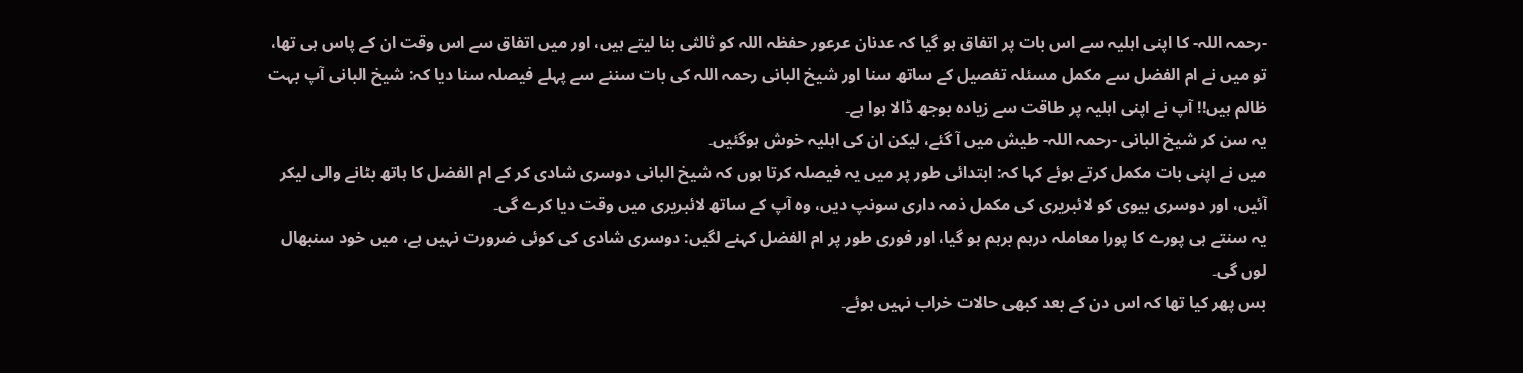-رحمہ اللہ- کا اپنی اہلیہ سے اس بات پر اتفاق ہو گیا کہ عدنان عرعور حفظہ اللہ کو ثالثی بنا لیتے ہیں، اور میں اتفاق سے اس وقت ان کے پاس ہی تھا، تو میں نے ام الفضل سے مکمل مسئلہ تفصیل کے ساتھ سنا اور شیخ البانی رحمہ اللہ کی بات سننے سے پہلے فیصلہ سنا دیا کہ: شیخ البانی آپ بہت ظالم ہیں!! آپ نے اپنی اہلیہ پر طاقت سے زیادہ بوجھ ڈالا ہوا ہے۔
یہ سن کر شیخ البانی -رحمہ اللہ- طیش میں آ گئے، لیکن ان کی اہلیہ خوش ہوگئیں۔
میں نے اپنی بات مکمل کرتے ہوئے کہا کہ: ابتدائی طور پر میں یہ فیصلہ کرتا ہوں کہ شیخ البانی دوسری شادی کر کے ام الفضل کا ہاتھ بٹانے والی لیکر آئیں، اور دوسری بیوی کو لائبریری کی مکمل ذمہ داری سونپ دیں، وہ آپ کے ساتھ لائبریری میں وقت دیا کرے گی۔
یہ سنتے ہی پورے کا پورا معاملہ درہم برہم ہو گیا، اور فوری طور پر ام الفضل کہنے لگیں: دوسری شادی کی کوئی ضرورت نہیں ہے، میں خود سنبھال لوں گی۔
بس پھر کیا تھا کہ اس دن کے بعد کبھی حالات خراب نہیں ہوئے۔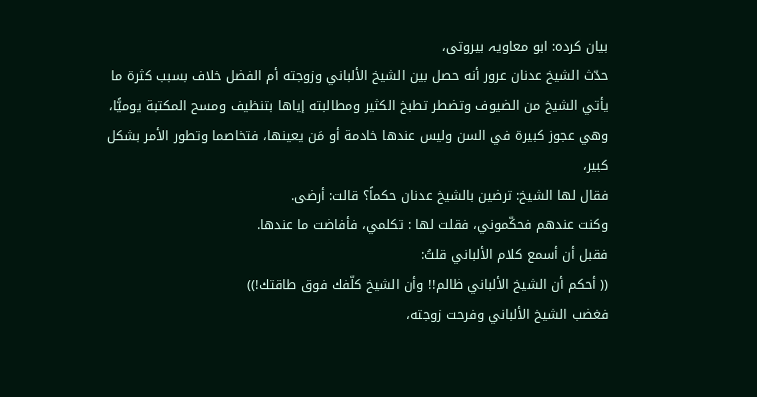بیان کردہ: ابو معاویہ بیروتی،
حدّث الشيخ عدنان عرور أنه حصل بين الشيخ الألباني وزوجته أم الفضل خلاف بسبب كثرة ما يأتي الشيخ من الضيوف وتضطر تطبخ الكثير ومطالبته إياها بتنظيف ومسح المكتبة يوميًّا، وهي عجوز كبيرة في السن وليس عندها خادمة أو مَن يعينها، فتخاصما وتطور الأمر بشكل كبير،
فقال لها الشيخ: ترضين بالشيخ عدنان حكماً؟ قالت: أرضى.
وكنت عندهم فحكّموني، فقلت لها : تكلمي، فأفاضت ما عندها.
فقبل أن أسمع كلام الألباني قلتُ:
(( أحكم أن الشيخ الألباني ظالم!! وأن الشيخ كلّفك فوق طاقتك!))
فغضب الشيخ الألباني وفرحت زوجته،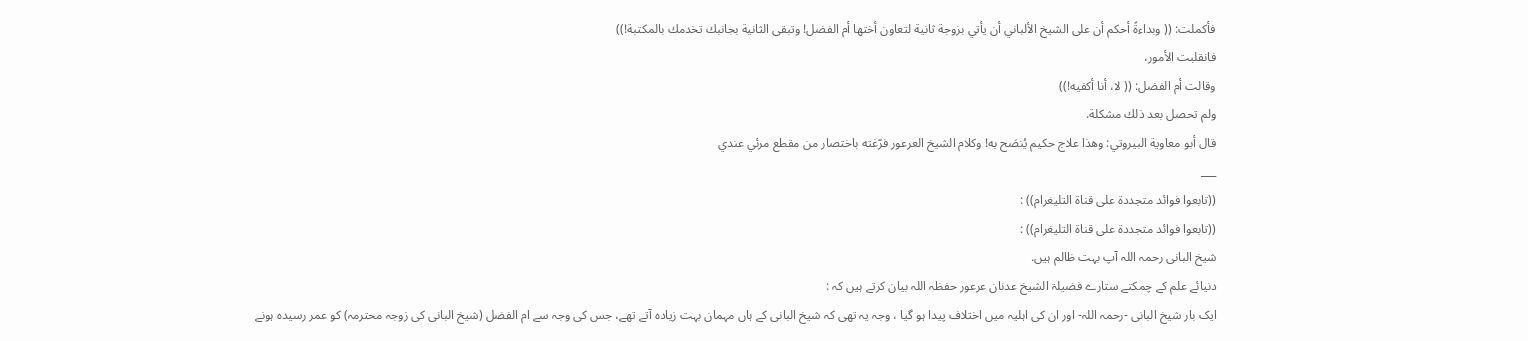فأكملت: (( وبداءةً أحكم أن على الشيخ الألباني أن يأتي بزوجة ثانية لتعاون أختها أم الفضل! وتبقى الثانية بجانبك تخدمك بالمكتبة!))
فانقلبت الأمور،
وقالت أم الفضل: (( لا، أنا أكفيه!))
ولم تحصل بعد ذلك مشكلة.
قال أبو معاوية البيروتي: وهذا علاج حكيم يُنصَح به! وكلام الشيخ العرعور فرّغته باختصار من مقطع مرئي عندي
___
((تابعوا فوائد متجددة على قناة التليغرام)) :
((تابعوا فوائد متجددة على قناة التليغرام)) :
شیخ البانی رحمہ اللہ آپ بہت ظالم ہیں.
دنیائے علم کے چمکتے ستارے فضیلۃ الشیخ عدنان عرعور حفظہ اللہ بیان کرتے ہیں کہ :
ایک بار شیخ البانی -رحمہ اللہ- اور ان کی اہلیہ میں اختلاف پیدا ہو گیا ، وجہ یہ تھی کہ شیخ البانی کے ہاں مہمان بہت زیادہ آتے تھے، جس کی وجہ سے ام الفضل (شیخ البانی کی زوجہ محترمہ) کو عمر رسیدہ ہونے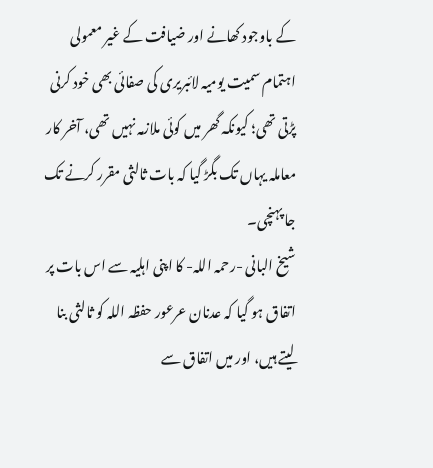کے باوجود کھانے اور ضیافت کے غیر معمولی اہتمام سمیت یومیہ لائبریری کی صفائی بھی خود کرنی پڑتی تھی؛ کیونکہ گھر میں کوئی ملازمہ نہیں تھی، آخر کار معاملہ یہاں تک بگڑ گیا کہ بات ثالثی مقرر کرنے تک جا پہنچی۔
شیخ البانی -رحمہ اللہ- کا اپنی اہلیہ سے اس بات پر اتفاق ہو گیا کہ عدنان عرعور حفظہ اللہ کو ثالثی بنا لیتے ہیں، اور میں اتفاق سے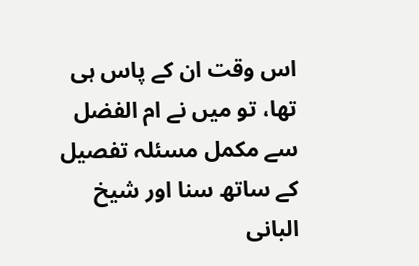اس وقت ان کے پاس ہی تھا، تو میں نے ام الفضل سے مکمل مسئلہ تفصیل کے ساتھ سنا اور شیخ البانی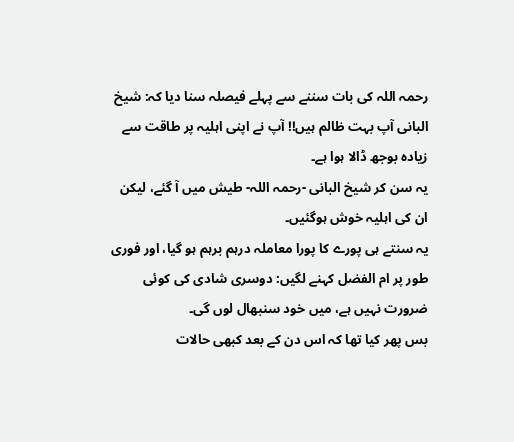رحمہ اللہ کی بات سننے سے پہلے فیصلہ سنا دیا کہ: شیخ البانی آپ بہت ظالم ہیں!! آپ نے اپنی اہلیہ پر طاقت سے زیادہ بوجھ ڈالا ہوا ہے۔
یہ سن کر شیخ البانی -رحمہ اللہ- طیش میں آ گئے، لیکن ان کی اہلیہ خوش ہوگئیں۔
یہ سنتے ہی پورے کا پورا معاملہ درہم برہم ہو گیا، اور فوری طور پر ام الفضل کہنے لگیں: دوسری شادی کی کوئی ضرورت نہیں ہے، میں خود سنبھال لوں گی۔
بس پھر کیا تھا کہ اس دن کے بعد کبھی حالات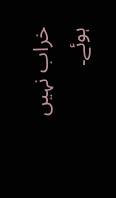خراب نہیں ہوئے۔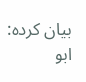بیان کردہ: ابو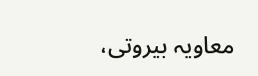معاویہ بیروتی،